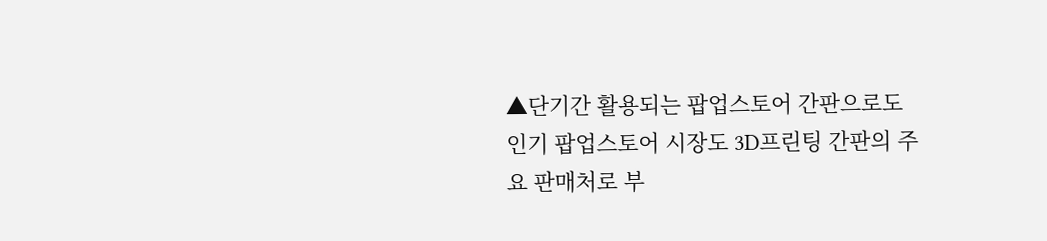▲단기간 활용되는 팝업스토어 간판으로도 인기 팝업스토어 시장도 3D프린팅 간판의 주요 판매처로 부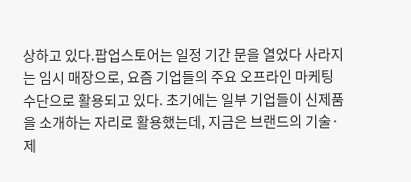상하고 있다.팝업스토어는 일정 기간 문을 열었다 사라지는 임시 매장으로, 요즘 기업들의 주요 오프라인 마케팅 수단으로 활용되고 있다. 초기에는 일부 기업들이 신제품을 소개하는 자리로 활용했는데, 지금은 브랜드의 기술·제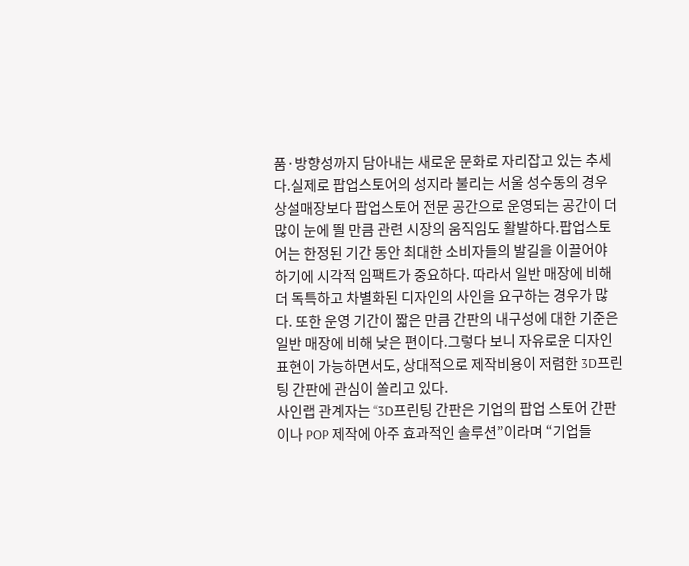품·방향성까지 담아내는 새로운 문화로 자리잡고 있는 추세다.실제로 팝업스토어의 성지라 불리는 서울 성수동의 경우 상설매장보다 팝업스토어 전문 공간으로 운영되는 공간이 더 많이 눈에 띌 만큼 관련 시장의 움직임도 활발하다.팝업스토어는 한정된 기간 동안 최대한 소비자들의 발길을 이끌어야 하기에 시각적 임팩트가 중요하다. 따라서 일반 매장에 비해 더 독특하고 차별화된 디자인의 사인을 요구하는 경우가 많다. 또한 운영 기간이 짧은 만큼 간판의 내구성에 대한 기준은 일반 매장에 비해 낮은 편이다.그렇다 보니 자유로운 디자인 표현이 가능하면서도, 상대적으로 제작비용이 저렴한 3D프린팅 간판에 관심이 쏠리고 있다.
사인랩 관계자는 “3D프린팅 간판은 기업의 팝업 스토어 간판이나 POP 제작에 아주 효과적인 솔루션”이라며 “기업들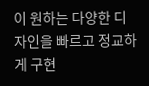이 원하는 다양한 디자인을 빠르고 정교하게 구현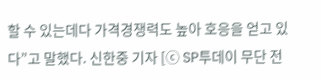할 수 있는데다 가격경쟁력도 높아 호응을 얻고 있다”고 말했다. 신한중 기자 [ⓒ SP투데이 무단 전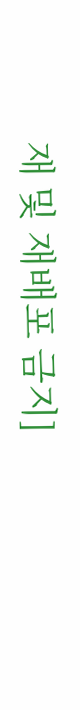재 및 재배포 금지]